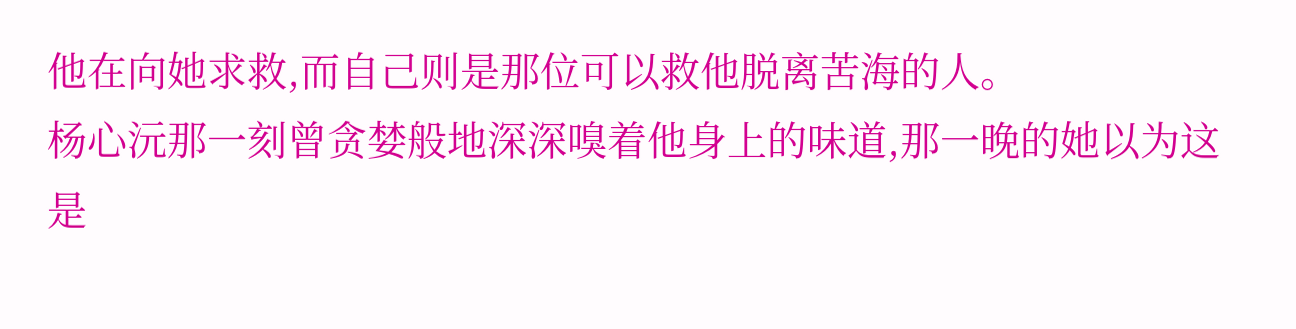他在向她求救,而自己则是那位可以救他脱离苦海的人。
杨心沅那一刻曾贪婪般地深深嗅着他身上的味道,那一晚的她以为这是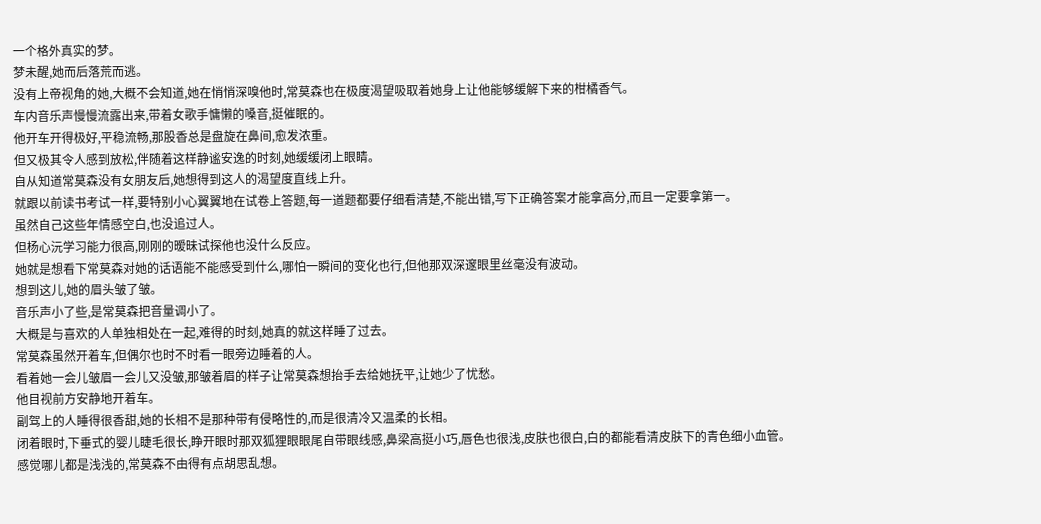一个格外真实的梦。
梦未醒,她而后落荒而逃。
没有上帝视角的她,大概不会知道,她在悄悄深嗅他时,常莫森也在极度渴望吸取着她身上让他能够缓解下来的柑橘香气。
车内音乐声慢慢流露出来,带着女歌手慵懒的嗓音,挺催眠的。
他开车开得极好,平稳流畅,那股香总是盘旋在鼻间,愈发浓重。
但又极其令人感到放松,伴随着这样静谧安逸的时刻,她缓缓闭上眼睛。
自从知道常莫森没有女朋友后,她想得到这人的渴望度直线上升。
就跟以前读书考试一样,要特别小心翼翼地在试卷上答题,每一道题都要仔细看清楚,不能出错,写下正确答案才能拿高分,而且一定要拿第一。
虽然自己这些年情感空白,也没追过人。
但杨心沅学习能力很高,刚刚的暧昧试探他也没什么反应。
她就是想看下常莫森对她的话语能不能感受到什么,哪怕一瞬间的变化也行,但他那双深邃眼里丝毫没有波动。
想到这儿,她的眉头皱了皱。
音乐声小了些,是常莫森把音量调小了。
大概是与喜欢的人单独相处在一起,难得的时刻,她真的就这样睡了过去。
常莫森虽然开着车,但偶尔也时不时看一眼旁边睡着的人。
看着她一会儿皱眉一会儿又没皱,那皱着眉的样子让常莫森想抬手去给她抚平,让她少了忧愁。
他目视前方安静地开着车。
副驾上的人睡得很香甜,她的长相不是那种带有侵略性的,而是很清冷又温柔的长相。
闭着眼时,下垂式的婴儿睫毛很长,睁开眼时那双狐狸眼眼尾自带眼线感,鼻梁高挺小巧,唇色也很浅,皮肤也很白,白的都能看清皮肤下的青色细小血管。
感觉哪儿都是浅浅的,常莫森不由得有点胡思乱想。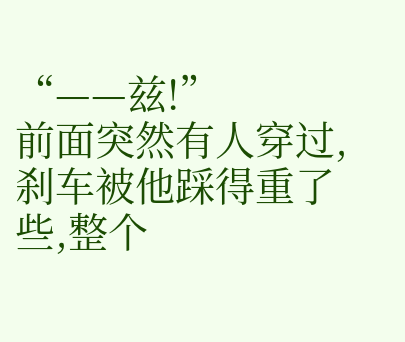“——兹!”
前面突然有人穿过,刹车被他踩得重了些,整个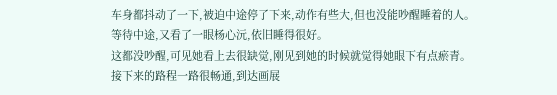车身都抖动了一下,被迫中途停了下来,动作有些大,但也没能吵醒睡着的人。
等待中途,又看了一眼杨心沅,依旧睡得很好。
这都没吵醒,可见她看上去很缺觉,刚见到她的时候就觉得她眼下有点瘀青。
接下来的路程一路很畅通,到达画展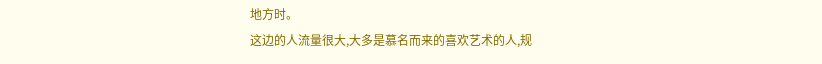地方时。
这边的人流量很大,大多是慕名而来的喜欢艺术的人,规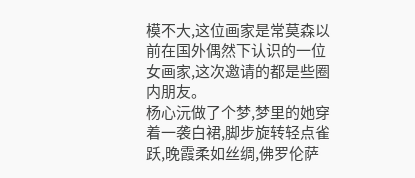模不大,这位画家是常莫森以前在国外偶然下认识的一位女画家,这次邀请的都是些圈内朋友。
杨心沅做了个梦,梦里的她穿着一袭白裙,脚步旋转轻点雀跃,晚霞柔如丝绸,佛罗伦萨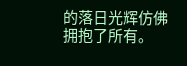的落日光辉仿佛拥抱了所有。